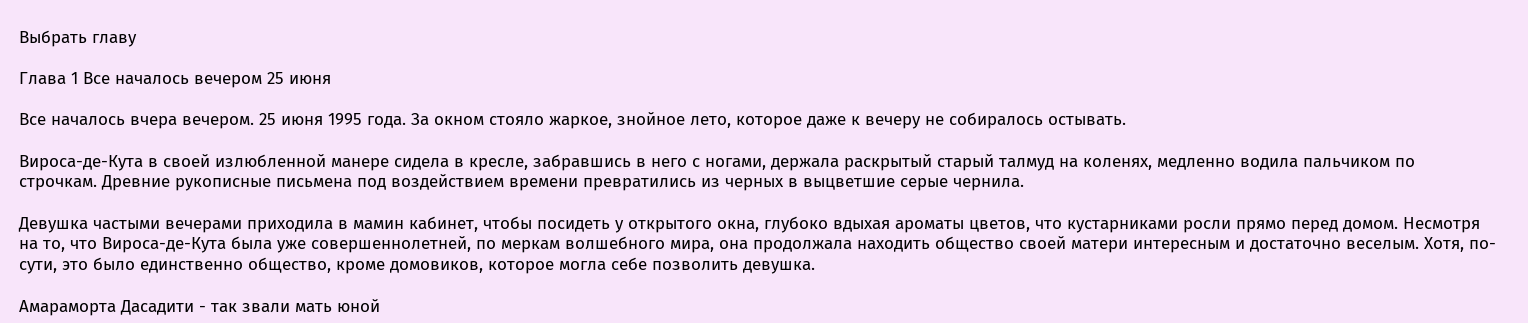Выбрать главу

Глава 1 Все началось вечером 25 июня

Все началось вчера вечером. 25 июня 1995 года. За окном стояло жаркое, знойное лето, которое даже к вечеру не собиралось остывать.

Вироса-де-Кута в своей излюбленной манере сидела в кресле, забравшись в него с ногами, держала раскрытый старый талмуд на коленях, медленно водила пальчиком по строчкам. Древние рукописные письмена под воздействием времени превратились из черных в выцветшие серые чернила.

Девушка частыми вечерами приходила в мамин кабинет, чтобы посидеть у открытого окна, глубоко вдыхая ароматы цветов, что кустарниками росли прямо перед домом. Несмотря на то, что Вироса-де-Кута была уже совершеннолетней, по меркам волшебного мира, она продолжала находить общество своей матери интересным и достаточно веселым. Хотя, по-сути, это было единственно общество, кроме домовиков, которое могла себе позволить девушка.

Амараморта Дасадити - так звали мать юной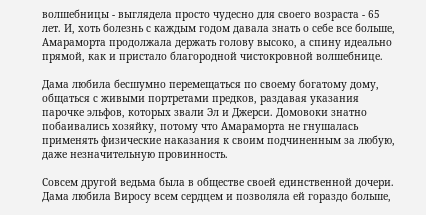волшебницы - выглядела просто чудесно для своего возраста - 65 лет. И, хоть болезнь с каждым годом давала знать о себе все больше, Амараморта продолжала держать голову высоко, а спину идеально прямой, как и пристало благородной чистокровной волшебнице.

Дама любила бесшумно перемещаться по своему богатому дому, общаться с живыми портретами предков, раздавая указания парочке эльфов, которых звали Эл и Джерси. Домовоки знатно побаивались хозяйку, потому что Амараморта не гнушалась применять физические наказания к своим подчиненным за любую, даже незначительную провинность.

Совсем другой ведьма была в обществе своей единственной дочери. Дама любила Виросу всем сердцем и позволяла ей гораздо больше,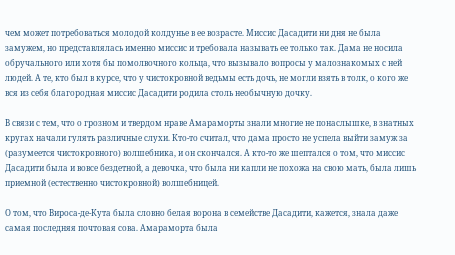чем может потребоваться молодой колдунье в ее возрасте. Миссис Дасадити ни дня не была замужем, но представлялась именно миссис и требовала называть ее только так. Дама не носила обручального или хотя бы помолвочного кольца, что вызывало вопросы у малознакомых с ней людей. А те, кто был в курсе, что у чистокровной ведьмы есть дочь, не могли взять в толк, о кого же вся из себя благородная миссис Дасадити родила столь необычную дочку.

В связи с тем, что о грозном и твердом нраве Амараморты знали многие не понаслышке, в знатных кругах начали гулять различные слухи. Кто-то считал, что дама просто не успела выйти замуж за (разумеется чистокровного) волшебника, и он скончался. А кто-то же шептался о том, что миссис Дасадити была и вовсе бездетной, а девочка, что была ни капли не похожа на свою мать, была лишь приемной (естественно чистокровной) волшебницей.

О том, что Вироса-де-Кута была словно белая ворона в семействе Дасадити, кажется, знала даже самая последняя почтовая сова. Амараморта была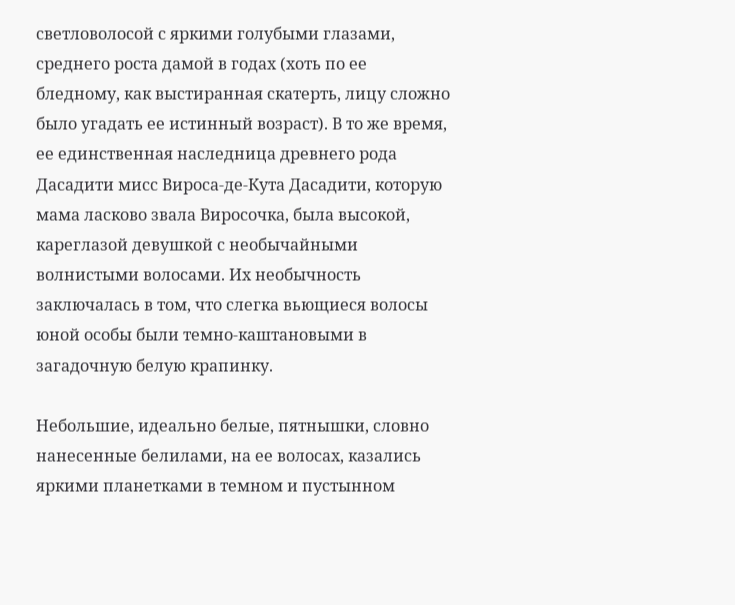светловолосой с яркими голубыми глазами, среднего роста дамой в годах (хоть по ее бледному, как выстиранная скатерть, лицу сложно было угадать ее истинный возраст). В то же время, ее единственная наследница древнего рода Дасадити мисс Вироса-де-Кута Дасадити, которую мама ласково звала Виросочка, была высокой, кареглазой девушкой с необычайными волнистыми волосами. Их необычность заключалась в том, что слегка вьющиеся волосы юной особы были темно-каштановыми в загадочную белую крапинку.

Небольшие, идеально белые, пятнышки, словно нанесенные белилами, на ее волосах, казались яркими планетками в темном и пустынном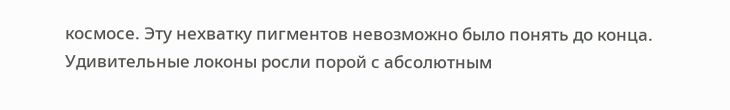космосе. Эту нехватку пигментов невозможно было понять до конца. Удивительные локоны росли порой с абсолютным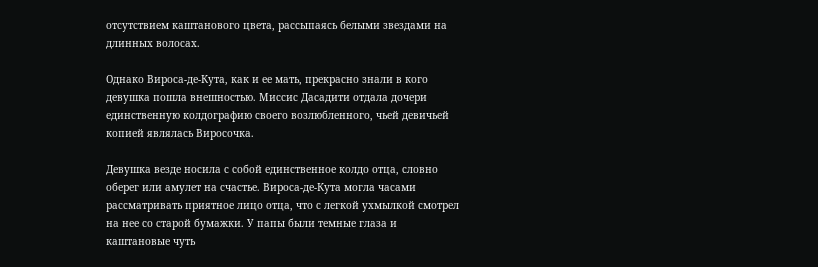отсутствием каштанового цвета, рассыпаясь белыми звездами на длинных волосах.

Однако Вироса-де-Кута, как и ее мать, прекрасно знали в кого девушка пошла внешностью. Миссис Дасадити отдала дочери единственную колдографию своего возлюбленного, чьей девичьей копией являлась Виросочка.

Девушка везде носила с собой единственное колдо отца, словно оберег или амулет на счастье. Вироса-де-Кута могла часами рассматривать приятное лицо отца, что с легкой ухмылкой смотрел на нее со старой бумажки. У папы были темные глаза и каштановые чуть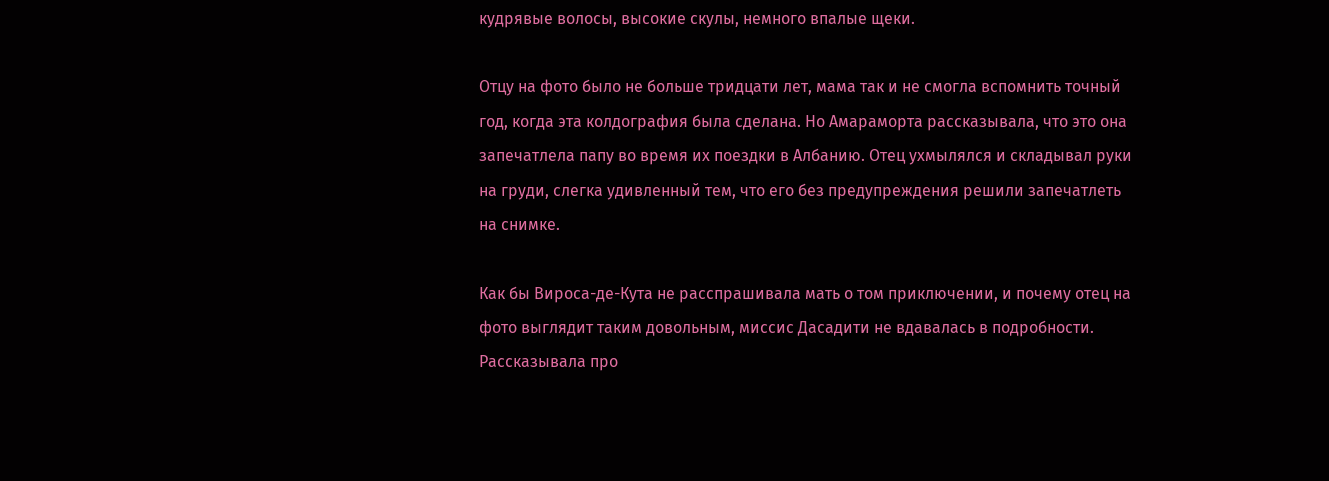кудрявые волосы, высокие скулы, немного впалые щеки.

Отцу на фото было не больше тридцати лет, мама так и не смогла вспомнить точный год, когда эта колдография была сделана. Но Амараморта рассказывала, что это она запечатлела папу во время их поездки в Албанию. Отец ухмылялся и складывал руки на груди, слегка удивленный тем, что его без предупреждения решили запечатлеть на снимке.

Как бы Вироса-де-Кута не расспрашивала мать о том приключении, и почему отец на фото выглядит таким довольным, миссис Дасадити не вдавалась в подробности. Рассказывала про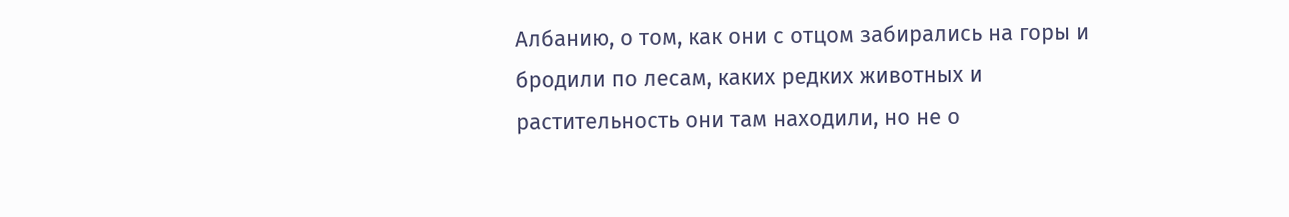Албанию, о том, как они с отцом забирались на горы и бродили по лесам, каких редких животных и растительность они там находили, но не о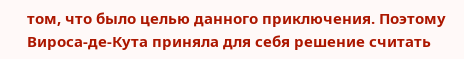том, что было целью данного приключения. Поэтому Вироса-де-Кута приняла для себя решение считать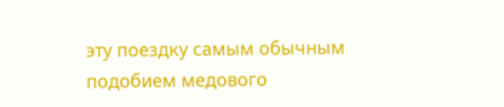эту поездку самым обычным подобием медового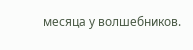месяца у волшебников.